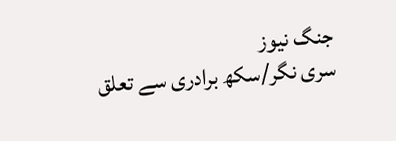جنگ نیوز
سری نگر/سکھ برادری سے تعلق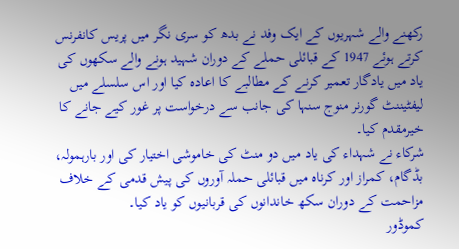رکھنے والے شہریوں کے ایک وفد نے بدھ کو سری نگر میں پریس کانفرنس کرتے ہوئے 1947 کے قبائلی حملے کے دوران شہید ہونے والے سکھوں کی یاد میں یادگار تعمیر کرنے کے مطالبے کا اعادہ کیا اور اس سلسلے میں لیفٹیننٹ گورنر منوج سنہا کی جانب سے درخواست پر غور کیے جانے کا خیرمقدم کیا۔
شرکاء نے شہداء کی یاد میں دو منٹ کی خاموشی اختیار کی اور بارہمولہ، بڈگام، کمراز اور کرناہ میں قبائلی حملہ آوروں کی پیش قدمی کے خلاف مزاحمت کے دوران سکھ خاندانوں کی قربانیوں کو یاد کیا۔
کموڈور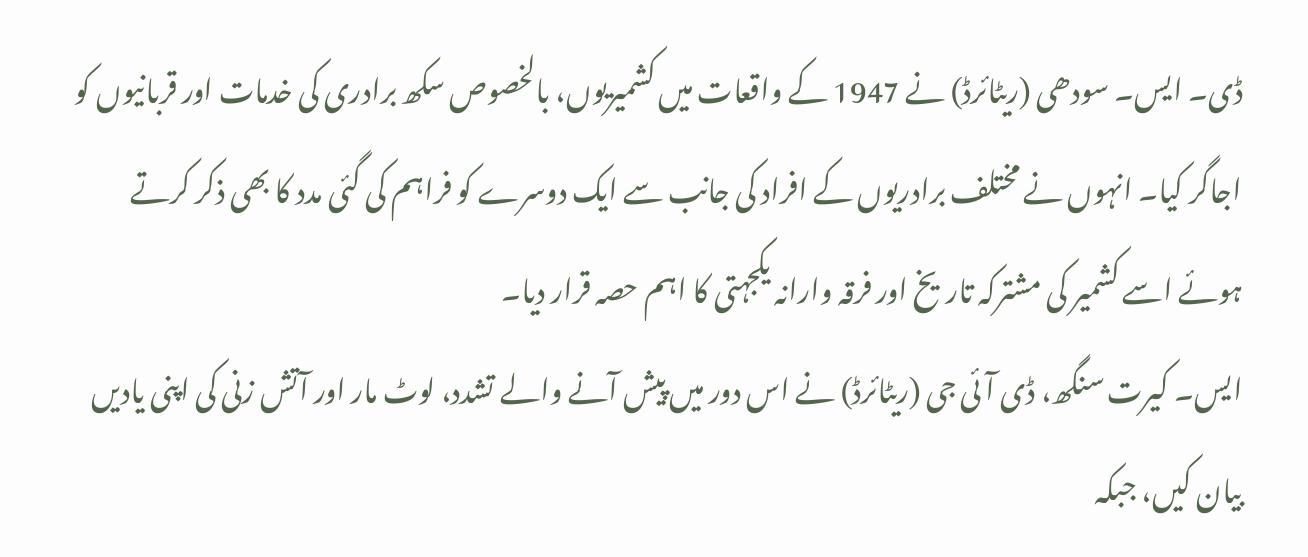ڈی۔ ایس۔ سودھی (ریٹائرڈ) نے 1947 کے واقعات میں کشمیریوں، بالخصوص سکھ برادری کی خدمات اور قربانیوں کو اجاگر کیا۔ انہوں نے مختلف برادریوں کے افراد کی جانب سے ایک دوسرے کو فراہم کی گئی مدد کا بھی ذکر کرتے ہوئے اسے کشمیر کی مشترکہ تاریخ اور فرقہ وارانہ یکجہتی کا اہم حصہ قرار دیا۔
ایس۔ کیرت سنگھ، ڈی آئی جی (ریٹائرڈ) نے اس دور میں پیش آنے والے تشدد، لوٹ مار اور آتش زنی کی اپنی یادیں بیان کیں، جبکہ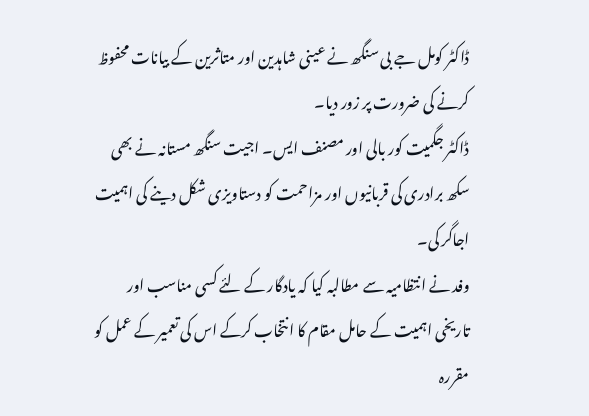ڈاکٹر کومل جے بی سنگھ نے عینی شاہدین اور متاثرین کے بیانات محفوظ کرنے کی ضرورت پر زور دیا۔
ڈاکٹر جگمیت کور بالی اور مصنف ایس۔ اجیت سنگھ مستانہ نے بھی سکھ برادری کی قربانیوں اور مزاحمت کو دستاویزی شکل دینے کی اہمیت اجاگر کی۔
وفد نے انتظامیہ سے مطالبہ کیا کہ یادگار کے لئے کسی مناسب اور تاریخی اہمیت کے حامل مقام کا انتخاب کرکے اس کی تعمیر کے عمل کو مقررہ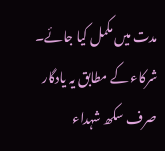مدت میں مکمل کیا جائے۔ شرکاء کے مطابق یہ یادگار صرف سکھ شہداء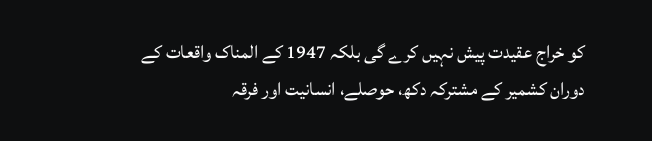کو خراج عقیدت پیش نہیں کرے گی بلکہ 1947 کے المناک واقعات کے دوران کشمیر کے مشترکہ دکھ، حوصلے، انسانیت اور فرقہ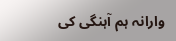وارانہ ہم آہنگی کی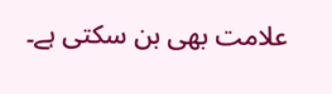علامت بھی بن سکتی ہے۔